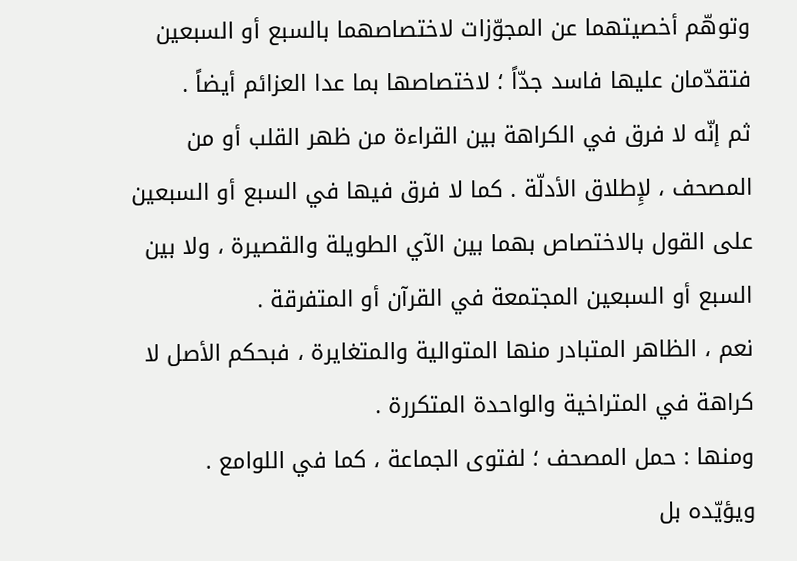وتوهّم أخصيتهما عن المجوّزات لاختصاصهما بالسبع أو السبعين فتقدّمان عليها فاسد جدّاً ؛ لاختصاصها بما عدا العزائم أيضاً .
ثم إنّه لا فرق في الكراهة بين القراءة من ظهر القلب أو من المصحف ، لإِطلاق الأدلّة . كما لا فرق فيها في السبع أو السبعين على القول بالاختصاص بهما بين الآي الطويلة والقصيرة ، ولا بين السبع أو السبعين المجتمعة في القرآن أو المتفرقة .
نعم ، الظاهر المتبادر منها المتوالية والمتغايرة ، فبحكم الأصل لا كراهة في المتراخية والواحدة المتكررة .
ومنها : حمل المصحف ؛ لفتوى الجماعة ، كما في اللوامع . ويؤيّده بل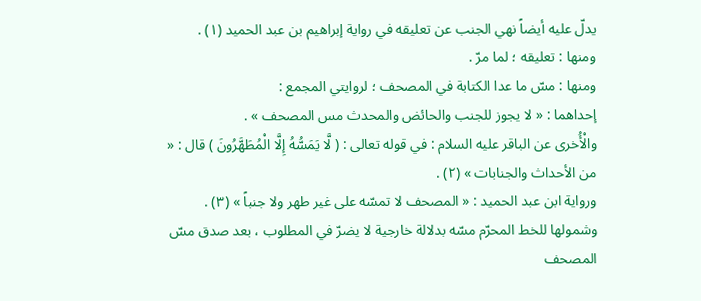يدلّ عليه أيضاً نهي الجنب عن تعليقه في رواية إبراهيم بن عبد الحميد (١) .
ومنها : تعليقه ؛ لما مرّ .
ومنها : مسّ ما عدا الكتابة في المصحف ؛ لروايتي المجمع :
إحداهما : « لا يجوز للجنب والحائض والمحدث مس المصحف » .
والْأُخرى عن الباقر عليه السلام : في قوله تعالى : ( لَّا يَمَسُّهُ إِلَّا الْمُطَهَّرُونَ ) قال : « من الأحداث والجنابات » (٢) .
ورواية ابن عبد الحميد : « المصحف لا تمسّه على غير طهر ولا جنباً » (٣) .
وشمولها للخط المحرّم مسّه بدلالة خارجية لا يضرّ في المطلوب ، بعد صدق مسّ المصحف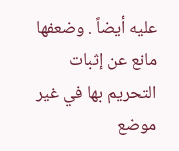عليه أيضاً . وضعفها مانع عن إثبات التحريم بها في غير موضع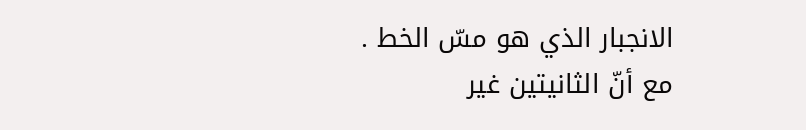الانجبار الذي هو مسّ الخط . مع أنّ الثانيتين غير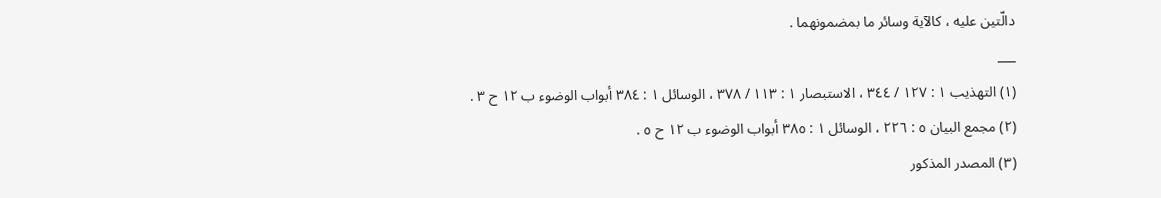دالّتين عليه ، كالآية وسائر ما بمضمونهما .
___
(١) التهذيب ١ : ١٢٧ / ٣٤٤ ، الاستبصار ١ : ١١٣ / ٣٧٨ ، الوسائل ١ : ٣٨٤ أبواب الوضوء ب ١٢ ح ٣ .
(٢) مجمع البيان ٥ : ٢٢٦ ، الوسائل ١ : ٣٨٥ أبواب الوضوء ب ١٢ ح ٥ .
(٣) المصدر المذكور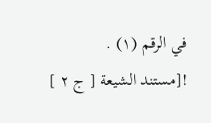في الرقم (١) .
![مستند الشيعة [ ج ٢ ]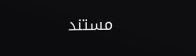مستند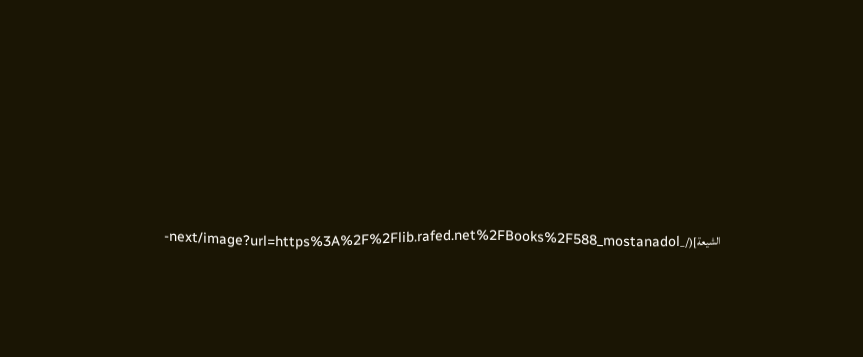الشيعة](/_next/image?url=https%3A%2F%2Flib.rafed.net%2FBooks%2F588_mostanadol-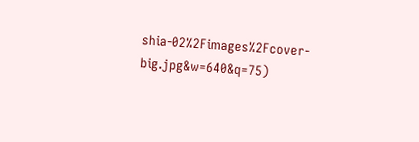shia-02%2Fimages%2Fcover-big.jpg&w=640&q=75)